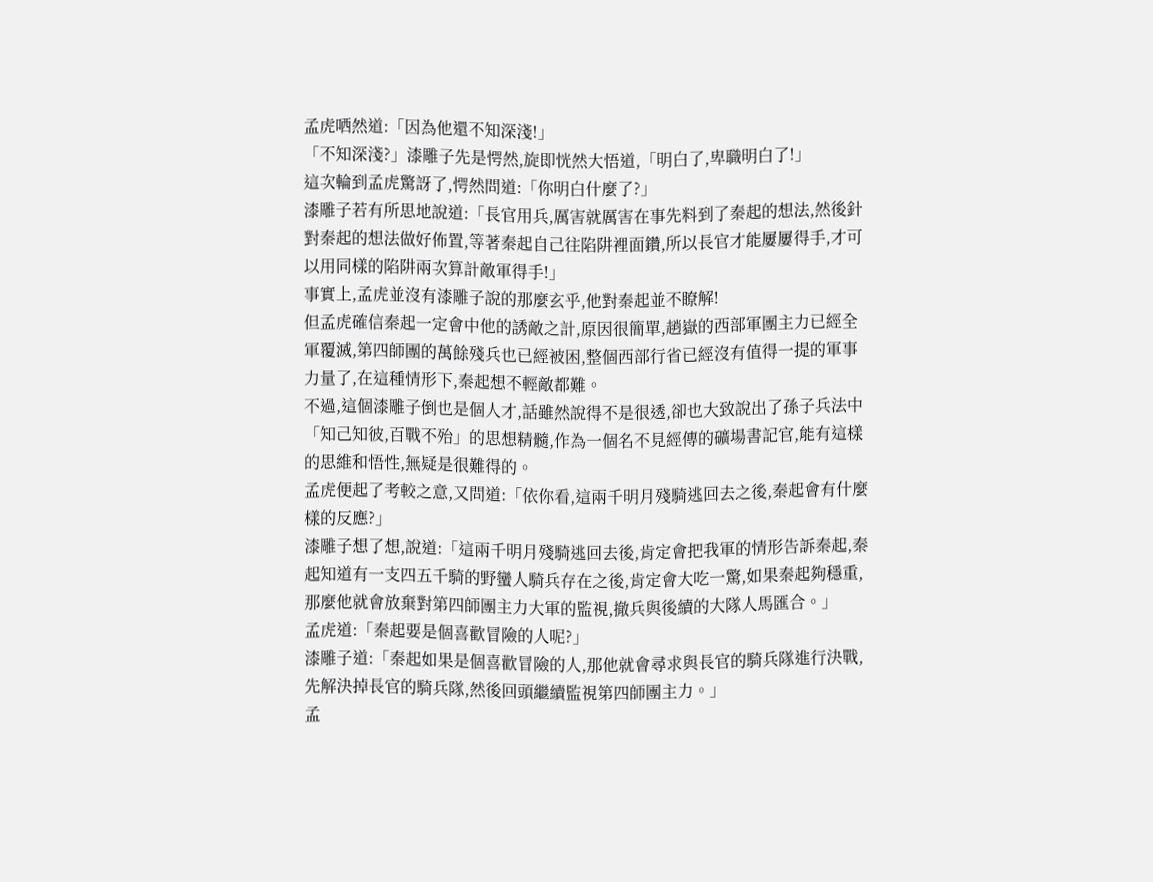孟虎哂然道:「因為他還不知深淺!」
「不知深淺?」漆雕子先是愕然,旋即恍然大悟道,「明白了,卑職明白了!」
這次輪到孟虎驚訝了,愕然問道:「你明白什麼了?」
漆雕子若有所思地說道:「長官用兵,厲害就厲害在事先料到了秦起的想法,然後針對秦起的想法做好佈置,等著秦起自己往陷阱裡面鑽,所以長官才能屢屢得手,才可以用同樣的陷阱兩次算計敵軍得手!」
事實上,孟虎並沒有漆雕子說的那麼玄乎,他對秦起並不瞭解!
但孟虎確信秦起一定會中他的誘敵之計,原因很簡單,趙嶽的西部軍團主力已經全軍覆滅,第四師團的萬餘殘兵也已經被困,整個西部行省已經沒有值得一提的軍事力量了,在這種情形下,秦起想不輕敵都難。
不過,這個漆雕子倒也是個人才,話雖然說得不是很透,卻也大致說出了孫子兵法中「知己知彼,百戰不殆」的思想精髓,作為一個名不見經傳的礦場書記官,能有這樣的思維和悟性,無疑是很難得的。
孟虎便起了考較之意,又問道:「依你看,這兩千明月殘騎逃回去之後,秦起會有什麼樣的反應?」
漆雕子想了想,說道:「這兩千明月殘騎逃回去後,肯定會把我軍的情形告訴秦起,秦起知道有一支四五千騎的野蠻人騎兵存在之後,肯定會大吃一驚,如果秦起夠穩重,那麼他就會放棄對第四師團主力大軍的監視,撤兵與後續的大隊人馬匯合。」
孟虎道:「秦起要是個喜歡冒險的人呢?」
漆雕子道:「秦起如果是個喜歡冒險的人,那他就會尋求與長官的騎兵隊進行決戰,先解決掉長官的騎兵隊,然後回頭繼續監視第四師團主力。」
孟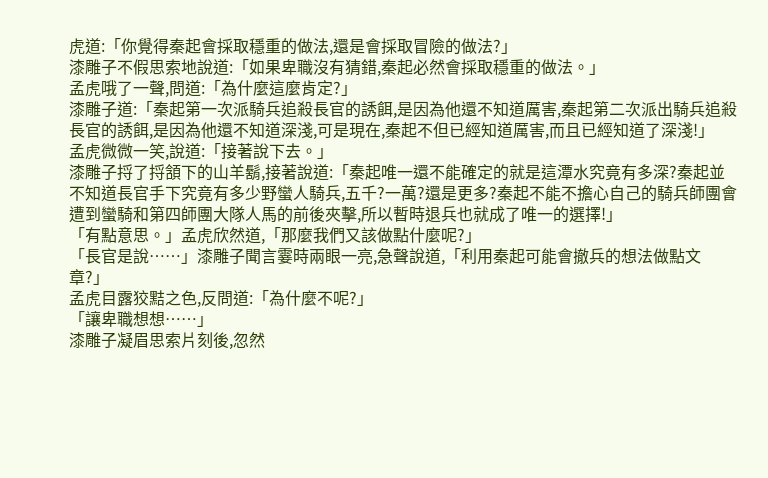虎道:「你覺得秦起會採取穩重的做法,還是會採取冒險的做法?」
漆雕子不假思索地說道:「如果卑職沒有猜錯,秦起必然會採取穩重的做法。」
孟虎哦了一聲,問道:「為什麼這麼肯定?」
漆雕子道:「秦起第一次派騎兵追殺長官的誘餌,是因為他還不知道厲害,秦起第二次派出騎兵追殺長官的誘餌,是因為他還不知道深淺,可是現在,秦起不但已經知道厲害,而且已經知道了深淺!」
孟虎微微一笑,說道:「接著說下去。」
漆雕子捋了捋頷下的山羊鬍,接著說道:「秦起唯一還不能確定的就是這潭水究竟有多深?秦起並不知道長官手下究竟有多少野蠻人騎兵,五千?一萬?還是更多?秦起不能不擔心自己的騎兵師團會遭到蠻騎和第四師團大隊人馬的前後夾擊,所以暫時退兵也就成了唯一的選擇!」
「有點意思。」孟虎欣然道,「那麼我們又該做點什麼呢?」
「長官是說……」漆雕子聞言霎時兩眼一亮,急聲說道,「利用秦起可能會撤兵的想法做點文章?」
孟虎目露狡黠之色,反問道:「為什麼不呢?」
「讓卑職想想……」
漆雕子凝眉思索片刻後,忽然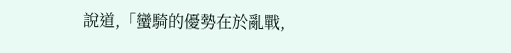說道,「蠻騎的優勢在於亂戰,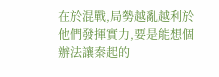在於混戰,局勢越亂越利於他們發揮實力,要是能想個辦法讓秦起的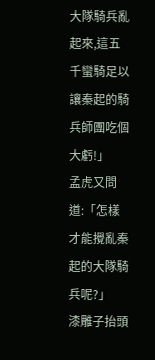大隊騎兵亂起來,這五千蠻騎足以讓秦起的騎兵師團吃個大虧!」
孟虎又問道:「怎樣才能攪亂秦起的大隊騎兵呢?」
漆雕子抬頭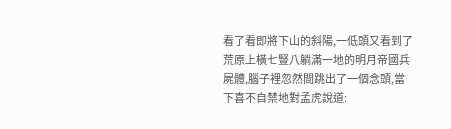看了看即將下山的斜陽,一低頭又看到了荒原上橫七豎八躺滿一地的明月帝國兵屍體,腦子裡忽然間跳出了一個念頭,當下喜不自禁地對孟虎說道: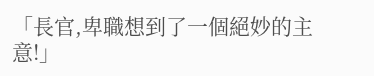「長官,卑職想到了一個絕妙的主意!」